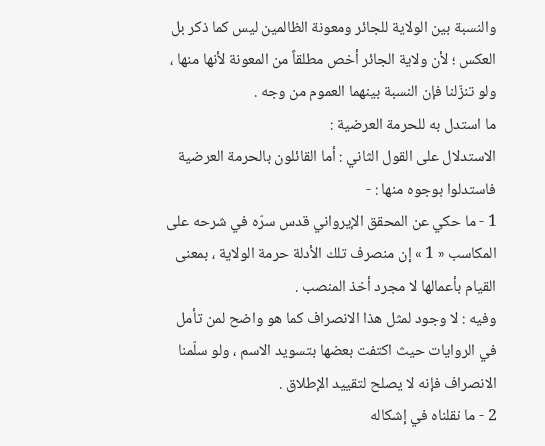والنسبة بين الولاية للجائر ومعونة الظالمين ليس كما ذكر بل العكس ؛ لأن ولاية الجائر أخص مطلقاً من المعونة لأنها منها ، ولو تنزّلنا فإن النسبة بينهما العموم من وجه .
ما استدل به للحرمة العرضية :
الاستدلال على القول الثاني : أما القائلون بالحرمة العرضية فاستدلوا بوجوه منها : -
1 - ما حكي عن المحقق الإيرواني قدس سرّه في شرحه على المكاسب « 1 » إن منصرف تلك الأدلة حرمة الولاية ، بمعنى القيام بأعمالها لا مجرد أخذ المنصب .
وفيه : لا وجود لمثل هذا الانصراف كما هو واضح لمن تأمل في الروايات حيث اكتفت بعضها بتسويد الاسم ، ولو سلّمنا الانصراف فإنه لا يصلح لتقييد الإطلاق .
2 - ما نقلناه في إشكاله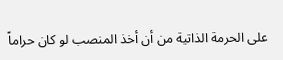على الحرمة الذاتية من أن أخذ المنصب لو كان حراماً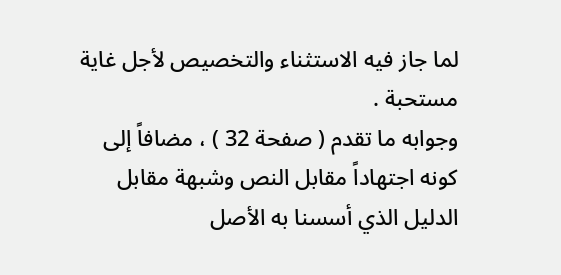لما جاز فيه الاستثناء والتخصيص لأجل غاية مستحبة .
وجوابه ما تقدم ( صفحة 32 ) ، مضافاً إلى كونه اجتهاداً مقابل النص وشبهة مقابل الدليل الذي أسسنا به الأصل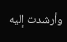وأرشدت إليه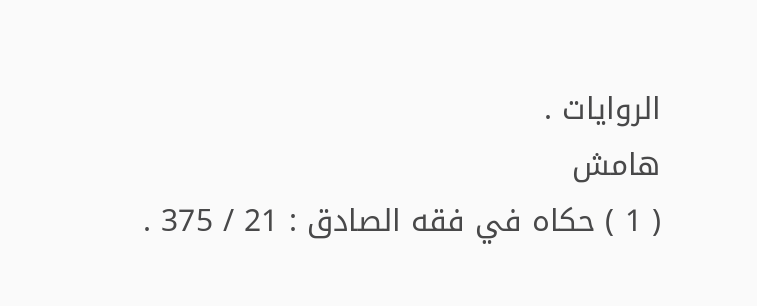الروايات .
هامش
( 1 ) حكاه في فقه الصادق : 21 / 375 .